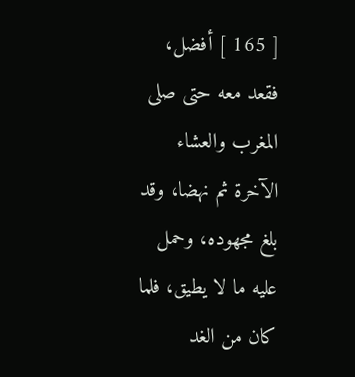[ 165 ] أفضل، فقعد معه حتى صلى المغرب والعشاء الآخرة ثم نهضا، وقد بلغ مجهوده، وحمل عليه ما لا يطيق، فلما كان من الغد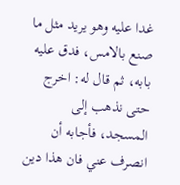غدا عليه وهو يريد مثل ما صنع بالامس، فدق عليه بابه، ثم قال له: اخرج حتى نذهب إلى المسجد، فأجابه أن انصرف عني فان هذا دين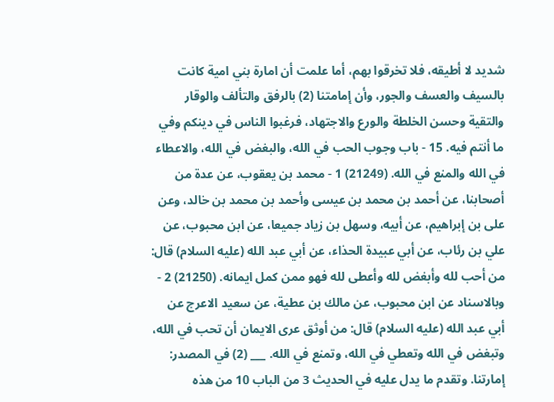شديد لا أطيقه، فلا تخرقوا بهم، أما علمت أن امارة بني امية كانت بالسيف والعسف والجور، وأن إمامتنا (2) بالرفق والتألف والوقار والتقية وحسن الخلطة والورع والاجتهاد، فرغبوا الناس في دينكم وفي ما أنتم فيه. 15 - باب وجوب الحب في الله، والبغض في الله، والاعطاء في الله والمنع في الله. (21249) 1 - محمد بن يعقوب، عن عدة من أصحابنا، عن أحمد بن محمد بن عيسى وأحمد بن محمد بن خالد، وعن على بن إبراهيم، عن أبيه، وسهل بن زياد جميعا، عن ابن محبوب، عن علي بن رئاب، عن أبي عبيدة الحذاء، عن أبي عبد الله (عليه السلام) قال: من أحب لله وأبغض لله وأعطى لله فهو ممن كمل ايمانه. (21250) 2 - وبالاسناد عن ابن محبوب، عن مالك بن عطية، عن سعيد الاعرج عن أبي عبد الله (عليه السلام) قال: من أوثق عرى الايمان أن تحب في الله، وتبغض في الله وتعطي في الله، وتمنع في الله. ___ (2) في المصدر: إمارتنا. وتقدم ما يدل عليه في الحديث 3 من الباب 10 من هذه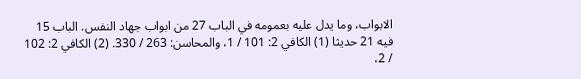الابواب، وما يدل عليه بعمومه في الباب 27 من ابواب جهاد النفس. الباب 15 فيه 21 حديثا (1) الكافي 2: 101 / 1، والمحاسن: 263 / 330. (2) الكافي 2: 102 / 2،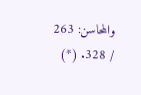والمحاسن: 263 / 328. (*)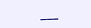___